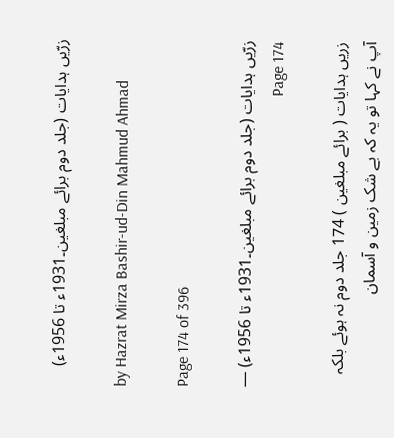زرّیں ہدایات (جلد دوم برائے مبلغین۔1931ء تا 1956ء)

by Hazrat Mirza Bashir-ud-Din Mahmud Ahmad

Page 174 of 396

زرّیں ہدایات (جلد دوم برائے مبلغین۔1931ء تا 1956ء) — Page 174

زریں ہدایات ( برائے مبلغین ) 174 جلد دوم نہ ہوئے بلکہ آپ نے کہا تو یہ کہ بے شک زمین و آسمان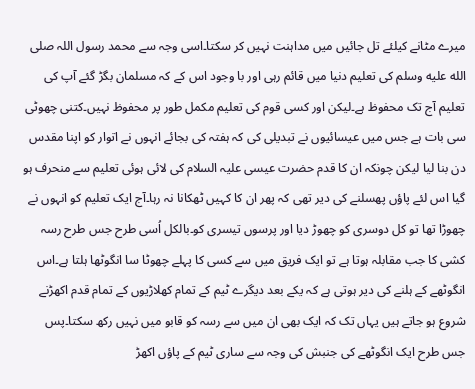میرے مٹانے کیلئے تل جائیں میں مداہنت نہیں کر سکتا۔اسی وجہ سے محمد رسول اللہ صلى الله عليه وسلم کی تعلیم دنیا میں قائم رہی اور با وجود اس کے کہ مسلمان بگڑ گئے آپ کی تعلیم آج تک محفوظ ہے۔لیکن اور کسی قوم کی تعلیم مکمل طور پر محفوظ نہیں۔کتنی چھوٹی سی بات ہے جس میں عیسائیوں نے تبدیلی کی کہ ہفتہ کی بجائے انہوں نے اتوار کو اپنا مقدس دن بنا لیا لیکن چونکہ ان کا قدم حضرت عیسی علیہ السلام کی لائی ہوئی تعلیم سے منحرف ہو گیا اس لئے پاؤں پھسلنے کی دیر تھی کہ پھر ان کا کہیں ٹھکانا نہ رہا۔آج ایک تعلیم کو انہوں نے چھوڑا تھا تو کل دوسری کو چھوڑ دیا اور پرسوں تیسری کو۔بالکل اُسی طرح جس طرح رسہ کشی کا جب مقابلہ ہوتا ہے تو ایک فریق میں سے کسی کا پہلے چھوٹا سا انگوٹھا ہلتا ہے۔اس انگوٹھے کے ہلنے کی دیر ہوتی ہے کہ یکے بعد دیگرے ٹیم کے تمام کھلاڑیوں کے تمام قدم اکھڑنے شروع ہو جاتے ہیں یہاں تک کہ ایک بھی ان میں سے رسہ کو قابو میں نہیں رکھ سکتا۔پس جس طرح ایک انگوٹھے کی جنبش کی وجہ سے ساری ٹیم کے پاؤں اکھڑ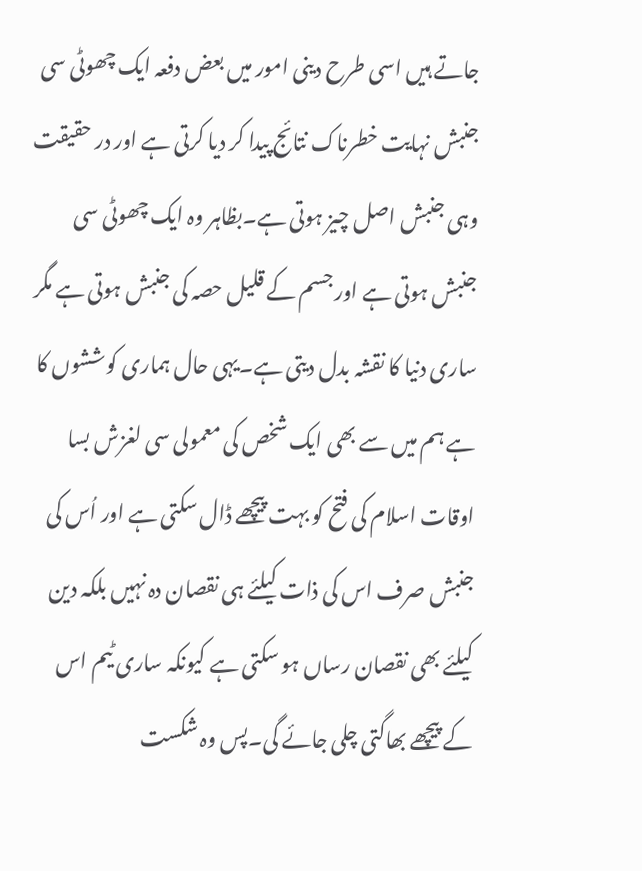جاتے ہیں اسی طرح دینی امور میں بعض دفعہ ایک چھوٹی سی جنبش نہایت خطرناک نتائج پیدا کر دیا کرتی ہے اور در حقیقت وہی جنبش اصل چیز ہوتی ہے۔بظاہر وہ ایک چھوٹی سی جنبش ہوتی ہے اور جسم کے قلیل حصہ کی جنبش ہوتی ہے مگر ساری دنیا کا نقشہ بدل دیتی ہے۔یہی حال ہماری کوششوں کا ہے ہم میں سے بھی ایک شخص کی معمولی سی لغزش بسا اوقات اسلام کی فتح کو بہت پیچھے ڈال سکتی ہے اور اُس کی جنبش صرف اس کی ذات کیلئے ہی نقصان دہ نہیں بلکہ دین کیلئے بھی نقصان رساں ہو سکتی ہے کیونکہ ساری ٹیم اس کے پیچھے بھاگتی چلی جائے گی۔پس وہ شکست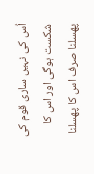اُس کی نہیں ساری قوم کی شکست ہوگی اور اس کا پھسلنا صرف اس کا پھسلنا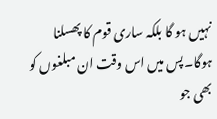نہیں ہو گا بلکہ ساری قوم کا پھسلنا ہوگا۔پس میں اس وقت ان مبلغوں کو بھی جو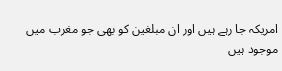امریکہ جا رہے ہیں اور ان مبلغین کو بھی جو مغرب میں موجود ہیں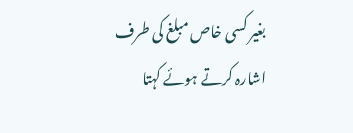بغیر کسی خاص مبلغ کی طرف اشارہ کرتے ہوئے کہتا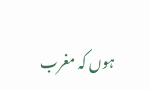ہوں کہ مغرب